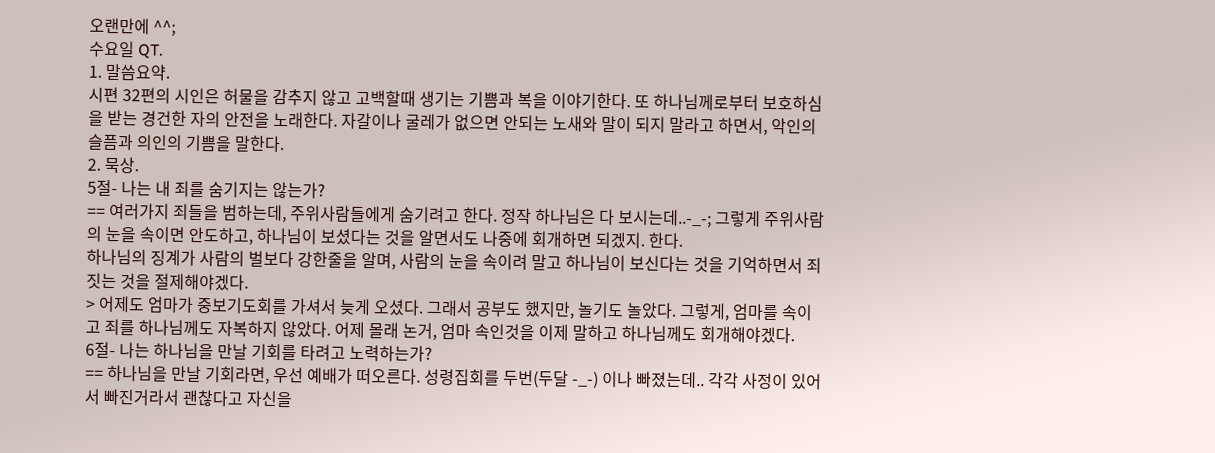오랜만에 ^^;
수요일 QT.
1. 말씀요약.
시편 32편의 시인은 허물을 감추지 않고 고백할때 생기는 기쁨과 복을 이야기한다. 또 하나님께로부터 보호하심을 받는 경건한 자의 안전을 노래한다. 자갈이나 굴레가 없으면 안되는 노새와 말이 되지 말라고 하면서, 악인의 슬픔과 의인의 기쁨을 말한다.
2. 묵상.
5절- 나는 내 죄를 숨기지는 않는가?
== 여러가지 죄들을 범하는데, 주위사람들에게 숨기려고 한다. 정작 하나님은 다 보시는데..-_-; 그렇게 주위사람의 눈을 속이면 안도하고, 하나님이 보셨다는 것을 알면서도 나중에 회개하면 되겠지. 한다.
하나님의 징계가 사람의 벌보다 강한줄을 알며, 사람의 눈을 속이려 말고 하나님이 보신다는 것을 기억하면서 죄 짓는 것을 절제해야겠다.
> 어제도 엄마가 중보기도회를 가셔서 늦게 오셨다. 그래서 공부도 했지만, 놀기도 놀았다. 그렇게, 엄마를 속이고 죄를 하나님께도 자복하지 않았다. 어제 몰래 논거, 엄마 속인것을 이제 말하고 하나님께도 회개해야겠다.
6절- 나는 하나님을 만날 기회를 타려고 노력하는가?
== 하나님을 만날 기회라면, 우선 예배가 떠오른다. 성령집회를 두번(두달 -_-) 이나 빠졌는데.. 각각 사정이 있어서 빠진거라서 괜찮다고 자신을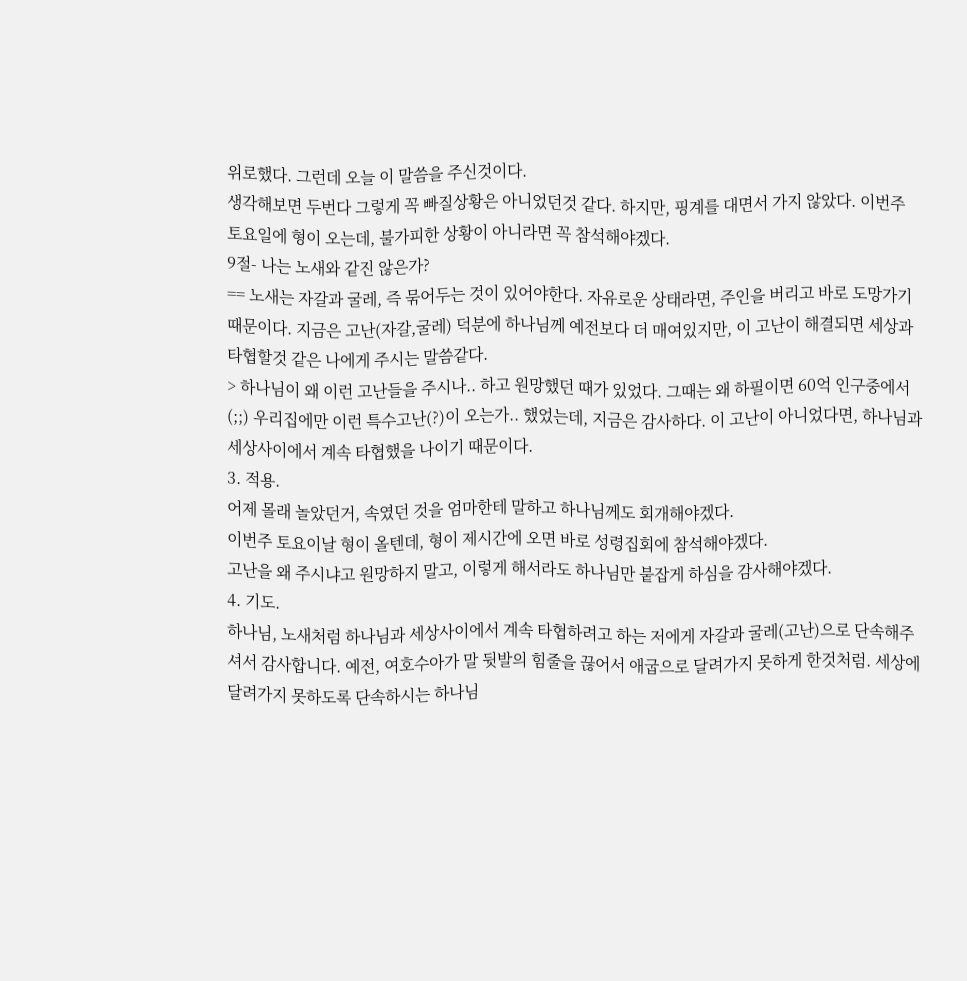위로했다. 그런데 오늘 이 말씀을 주신것이다.
생각해보면 두번다 그렇게 꼭 빠질상황은 아니었던것 같다. 하지만, 핑계를 대면서 가지 않았다. 이번주 토요일에 형이 오는데, 불가피한 상황이 아니라면 꼭 참석해야겠다.
9절- 나는 노새와 같진 않은가?
== 노새는 자갈과 굴레, 즉 묶어두는 것이 있어야한다. 자유로운 상태라면, 주인을 버리고 바로 도망가기 때문이다. 지금은 고난(자갈,굴레) 덕분에 하나님께 예전보다 더 매여있지만, 이 고난이 해결되면 세상과 타협할것 같은 나에게 주시는 말씀같다.
> 하나님이 왜 이런 고난들을 주시나.. 하고 원망했던 때가 있었다. 그때는 왜 하필이면 60억 인구중에서(;;) 우리집에만 이런 특수고난(?)이 오는가.. 했었는데, 지금은 감사하다. 이 고난이 아니었다면, 하나님과 세상사이에서 계속 타협했을 나이기 때문이다.
3. 적용.
어제 몰래 놀았던거, 속였던 것을 엄마한테 말하고 하나님께도 회개해야겠다.
이번주 토요이날 형이 올텐데, 형이 제시간에 오면 바로 성령집회에 참석해야겠다.
고난을 왜 주시냐고 원망하지 말고, 이렇게 해서라도 하나님만 붙잡게 하심을 감사해야겠다.
4. 기도.
하나님, 노새처럼 하나님과 세상사이에서 계속 타협하려고 하는 저에게 자갈과 굴레(고난)으로 단속해주셔서 감사합니다. 예전, 여호수아가 말 뒷발의 힘줄을 끊어서 애굽으로 달려가지 못하게 한것처럼. 세상에 달려가지 못하도록 단속하시는 하나님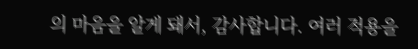의 마음을 알게 돼서, 감사합니다. 여러 적용을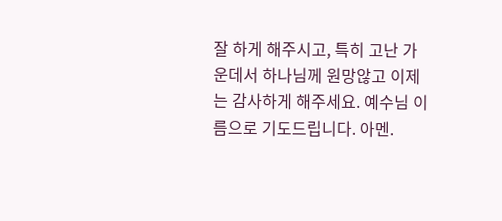잘 하게 해주시고, 특히 고난 가운데서 하나님께 원망않고 이제는 감사하게 해주세요. 예수님 이름으로 기도드립니다. 아멘.